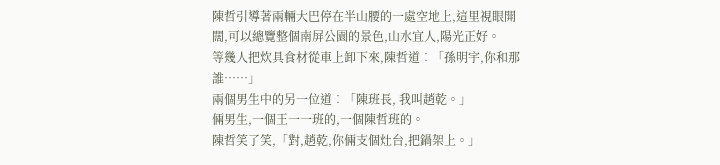陳哲引導著兩輛大巴停在半山腰的一處空地上,這里視眼開闊,可以總覽整個南屏公園的景色,山水宜人,陽光正好。
等幾人把炊具食材從車上卸下來,陳哲道︰「孫明宇,你和那誰……」
兩個男生中的另一位道︰「陳班長, 我叫趙乾。」
倆男生,一個王一一班的,一個陳哲班的。
陳哲笑了笑,「對,趙乾,你倆支個灶台,把鍋架上。」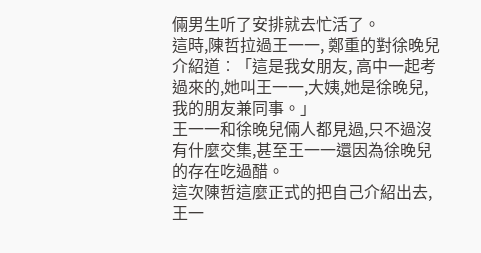倆男生听了安排就去忙活了。
這時,陳哲拉過王一一, 鄭重的對徐晚兒介紹道︰「這是我女朋友, 高中一起考過來的,她叫王一一,大姨,她是徐晚兒,我的朋友兼同事。」
王一一和徐晚兒倆人都見過,只不過沒有什麼交集,甚至王一一還因為徐晚兒的存在吃過醋。
這次陳哲這麼正式的把自己介紹出去,王一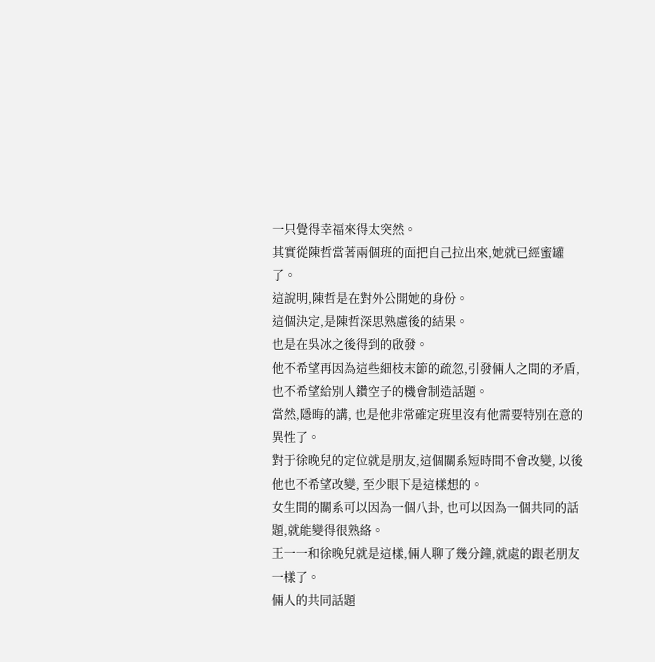一只覺得幸福來得太突然。
其實從陳哲當著兩個班的面把自己拉出來,她就已經蜜罐了。
這說明,陳哲是在對外公開她的身份。
這個決定,是陳哲深思熟慮後的結果。
也是在吳冰之後得到的啟發。
他不希望再因為這些細枝末節的疏忽,引發倆人之間的矛盾,也不希望給別人鑽空子的機會制造話題。
當然,隱晦的講, 也是他非常確定班里沒有他需要特別在意的異性了。
對于徐晚兒的定位就是朋友,這個關系短時間不會改變, 以後他也不希望改變, 至少眼下是這樣想的。
女生間的關系可以因為一個八卦, 也可以因為一個共同的話題,就能變得很熟絡。
王一一和徐晚兒就是這樣,倆人聊了幾分鐘,就處的跟老朋友一樣了。
倆人的共同話題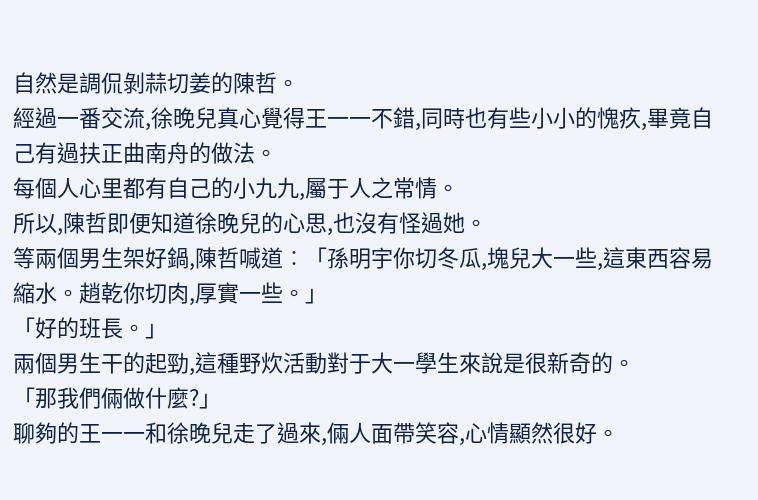自然是調侃剝蒜切姜的陳哲。
經過一番交流,徐晚兒真心覺得王一一不錯,同時也有些小小的愧疚,畢竟自己有過扶正曲南舟的做法。
每個人心里都有自己的小九九,屬于人之常情。
所以,陳哲即便知道徐晚兒的心思,也沒有怪過她。
等兩個男生架好鍋,陳哲喊道︰「孫明宇你切冬瓜,塊兒大一些,這東西容易縮水。趙乾你切肉,厚實一些。」
「好的班長。」
兩個男生干的起勁,這種野炊活動對于大一學生來說是很新奇的。
「那我們倆做什麼?」
聊夠的王一一和徐晚兒走了過來,倆人面帶笑容,心情顯然很好。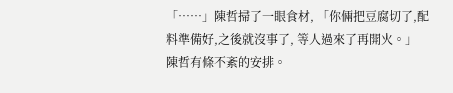「……」陳哲掃了一眼食材, 「你倆把豆腐切了,配料準備好,之後就沒事了, 等人過來了再開火。」
陳哲有條不紊的安排。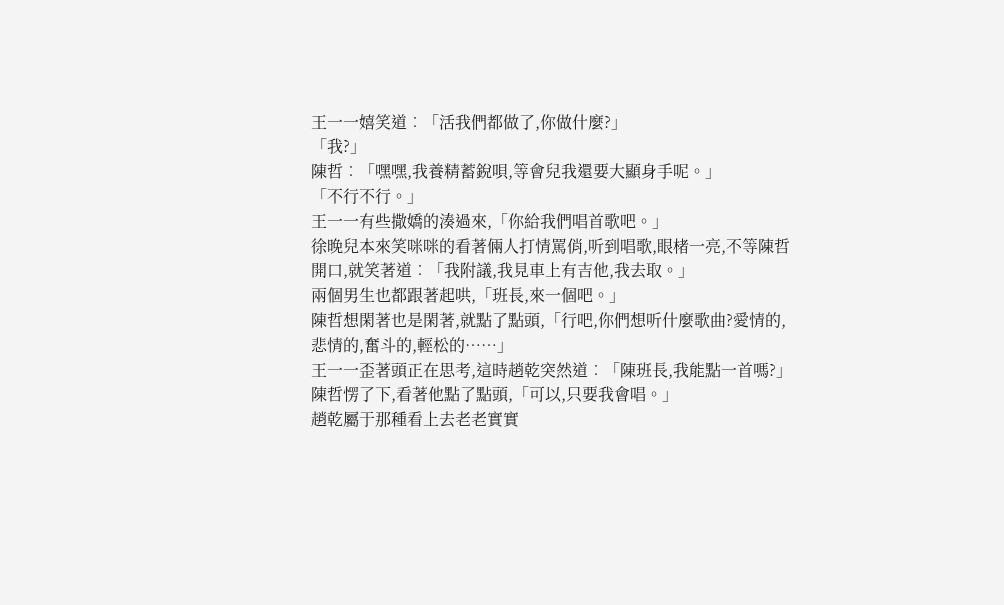王一一嬉笑道︰「活我們都做了,你做什麼?」
「我?」
陳哲︰「嘿嘿,我養精蓄銳唄,等會兒我還要大顯身手呢。」
「不行不行。」
王一一有些撒嬌的湊過來,「你給我們唱首歌吧。」
徐晚兒本來笑咪咪的看著倆人打情罵俏,听到唱歌,眼楮一亮,不等陳哲開口,就笑著道︰「我附議,我見車上有吉他,我去取。」
兩個男生也都跟著起哄,「班長,來一個吧。」
陳哲想閑著也是閑著,就點了點頭,「行吧,你們想听什麼歌曲?愛情的,悲情的,奮斗的,輕松的……」
王一一歪著頭正在思考,這時趙乾突然道︰「陳班長,我能點一首嗎?」
陳哲愣了下,看著他點了點頭,「可以,只要我會唱。」
趙乾屬于那種看上去老老實實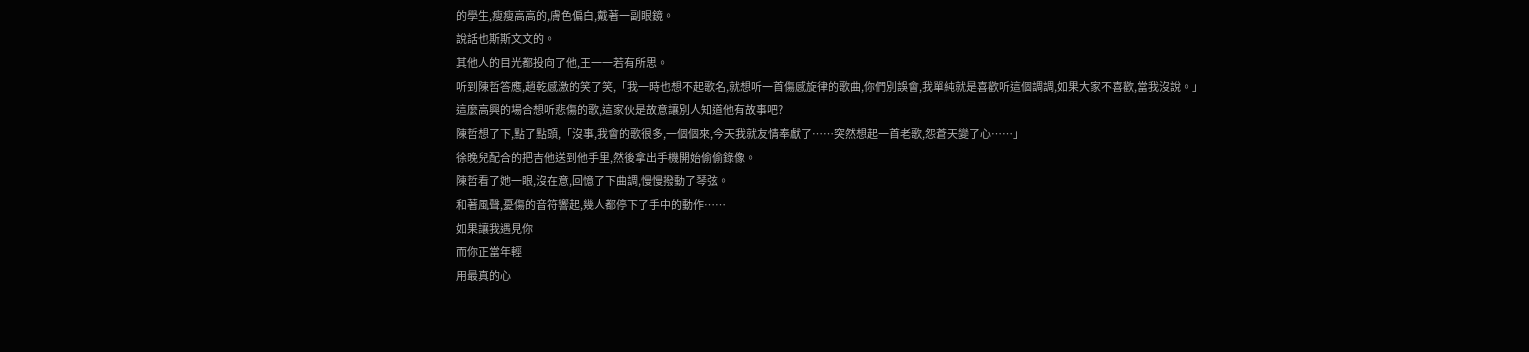的學生,瘦瘦高高的,膚色偏白,戴著一副眼鏡。
說話也斯斯文文的。
其他人的目光都投向了他,王一一若有所思。
听到陳哲答應,趙乾感激的笑了笑,「我一時也想不起歌名,就想听一首傷感旋律的歌曲,你們別誤會,我單純就是喜歡听這個調調,如果大家不喜歡,當我沒說。」
這麼高興的場合想听悲傷的歌,這家伙是故意讓別人知道他有故事吧?
陳哲想了下,點了點頭,「沒事,我會的歌很多,一個個來,今天我就友情奉獻了……突然想起一首老歌,怨蒼天變了心……」
徐晚兒配合的把吉他送到他手里,然後拿出手機開始偷偷錄像。
陳哲看了她一眼,沒在意,回憶了下曲調,慢慢撥動了琴弦。
和著風聲,憂傷的音符響起,幾人都停下了手中的動作……
如果讓我遇見你
而你正當年輕
用最真的心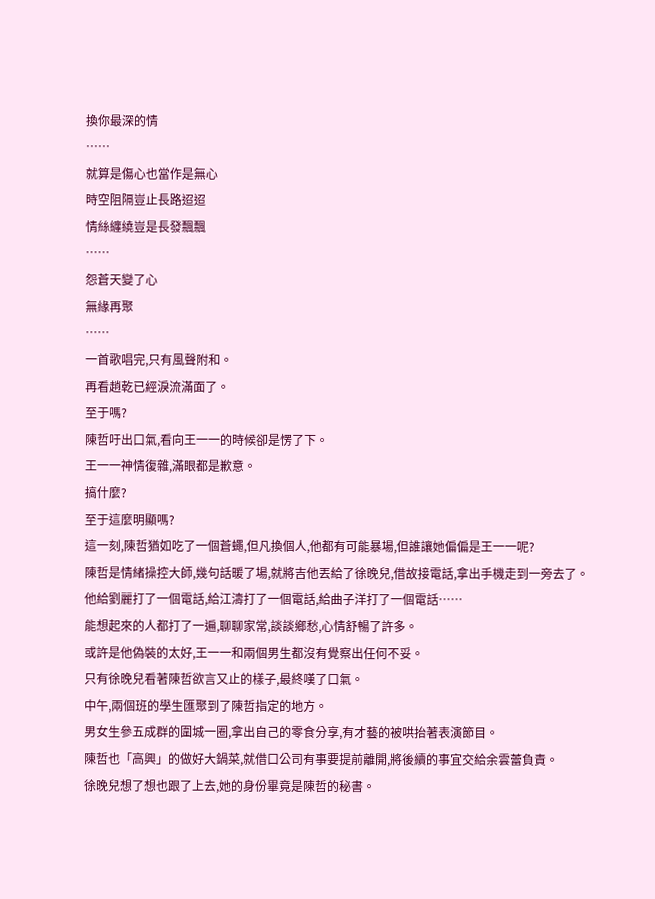換你最深的情
……
就算是傷心也當作是無心
時空阻隔豈止長路迢迢
情絲纏繞豈是長發飄飄
……
怨蒼天變了心
無緣再聚
……
一首歌唱完,只有風聲附和。
再看趙乾已經淚流滿面了。
至于嗎?
陳哲吁出口氣,看向王一一的時候卻是愣了下。
王一一神情復雜,滿眼都是歉意。
搞什麼?
至于這麼明顯嗎?
這一刻,陳哲猶如吃了一個蒼蠅,但凡換個人,他都有可能暴場,但誰讓她偏偏是王一一呢?
陳哲是情緒操控大師,幾句話暖了場,就將吉他丟給了徐晚兒,借故接電話,拿出手機走到一旁去了。
他給劉麗打了一個電話,給江濤打了一個電話,給曲子洋打了一個電話……
能想起來的人都打了一遍,聊聊家常,談談鄉愁,心情舒暢了許多。
或許是他偽裝的太好,王一一和兩個男生都沒有覺察出任何不妥。
只有徐晚兒看著陳哲欲言又止的樣子,最終嘆了口氣。
中午,兩個班的學生匯聚到了陳哲指定的地方。
男女生參五成群的圍城一圈,拿出自己的零食分享,有才藝的被哄抬著表演節目。
陳哲也「高興」的做好大鍋菜,就借口公司有事要提前離開,將後續的事宜交給余雲蕾負責。
徐晚兒想了想也跟了上去,她的身份畢竟是陳哲的秘書。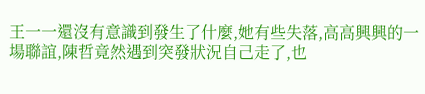王一一還沒有意識到發生了什麼,她有些失落,高高興興的一場聯誼,陳哲竟然遇到突發狀況自己走了,也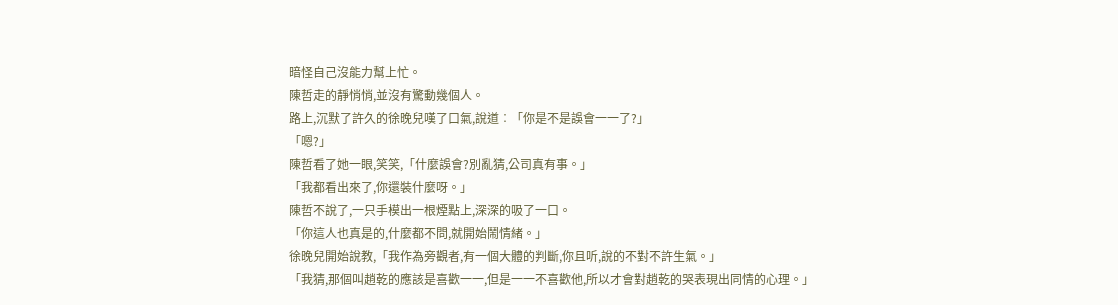暗怪自己沒能力幫上忙。
陳哲走的靜悄悄,並沒有驚動幾個人。
路上,沉默了許久的徐晚兒嘆了口氣,說道︰「你是不是誤會一一了?」
「嗯?」
陳哲看了她一眼,笑笑,「什麼誤會?別亂猜,公司真有事。」
「我都看出來了,你還裝什麼呀。」
陳哲不說了,一只手模出一根煙點上,深深的吸了一口。
「你這人也真是的,什麼都不問,就開始鬧情緒。」
徐晚兒開始說教,「我作為旁觀者,有一個大體的判斷,你且听,說的不對不許生氣。」
「我猜,那個叫趙乾的應該是喜歡一一,但是一一不喜歡他,所以才會對趙乾的哭表現出同情的心理。」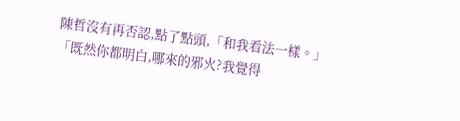陳哲沒有再否認,點了點頭,「和我看法一樣。」
「既然你都明白,哪來的邪火?我覺得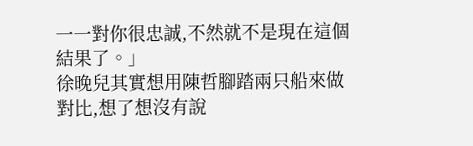一一對你很忠誠,不然就不是現在這個結果了。」
徐晚兒其實想用陳哲腳踏兩只船來做對比,想了想沒有說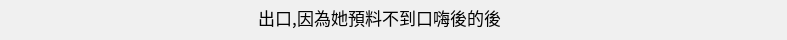出口,因為她預料不到口嗨後的後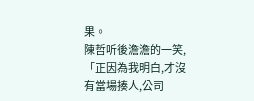果。
陳哲听後澹澹的一笑,「正因為我明白,才沒有當場揍人,公司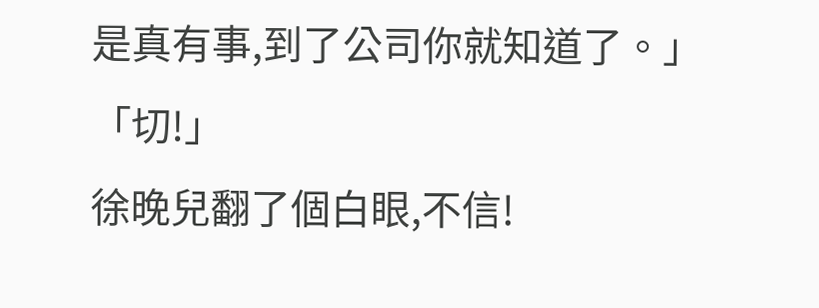是真有事,到了公司你就知道了。」
「切!」
徐晚兒翻了個白眼,不信!